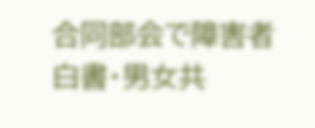合同部会で障害者白書・男女共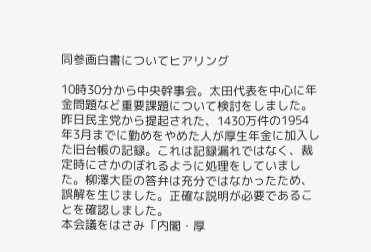同参画白書についてヒアリング

10時30分から中央幹事会。太田代表を中心に年金問題など重要課題について検討をしました。昨日民主党から提起された、1430万件の1954年3月までに勤めをやめた人が厚生年金に加入した旧台帳の記録。これは記録漏れではなく、裁定時にさかのぼれるように処理をしていました。柳澤大臣の答弁は充分ではなかったため、誤解を生じました。正確な説明が必要であることを確認しました。
本会議をはさみ「内閣・厚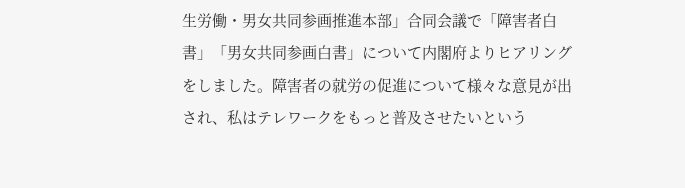生労働・男女共同参画推進本部」合同会議で「障害者白書」「男女共同参画白書」について内閣府よりヒアリングをしました。障害者の就労の促進について様々な意見が出され、私はテレワークをもっと普及させたいという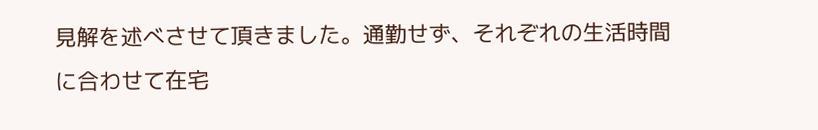見解を述べさせて頂きました。通勤せず、それぞれの生活時間に合わせて在宅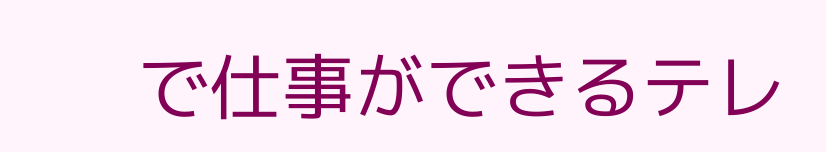で仕事ができるテレ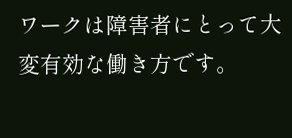ワークは障害者にとって大変有効な働き方です。